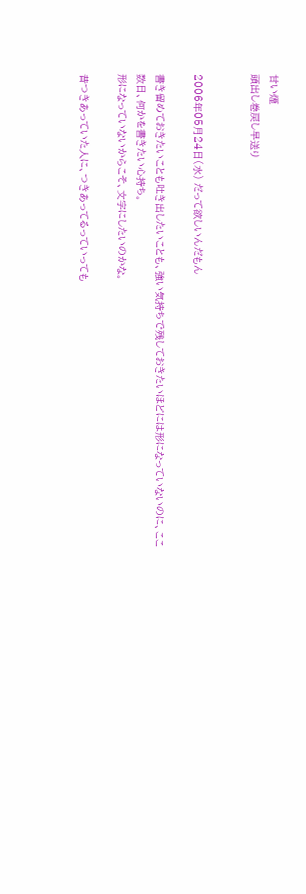甘い煙
頭出し巻戻し早送り


2006年05月24日(水) だって欲しいんだもん

書き留めておきたいことも吐き出したいことも、強い気持ちで残しておきたいほどには形になっていないのに、ここ数日、何かを書きたい心持ち。
形になっていないからこそ、文字にしたいのかな。

昔つきあっていた人に、つきあってるっていっても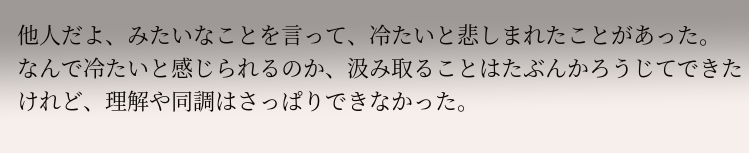他人だよ、みたいなことを言って、冷たいと悲しまれたことがあった。
なんで冷たいと感じられるのか、汲み取ることはたぶんかろうじてできたけれど、理解や同調はさっぱりできなかった。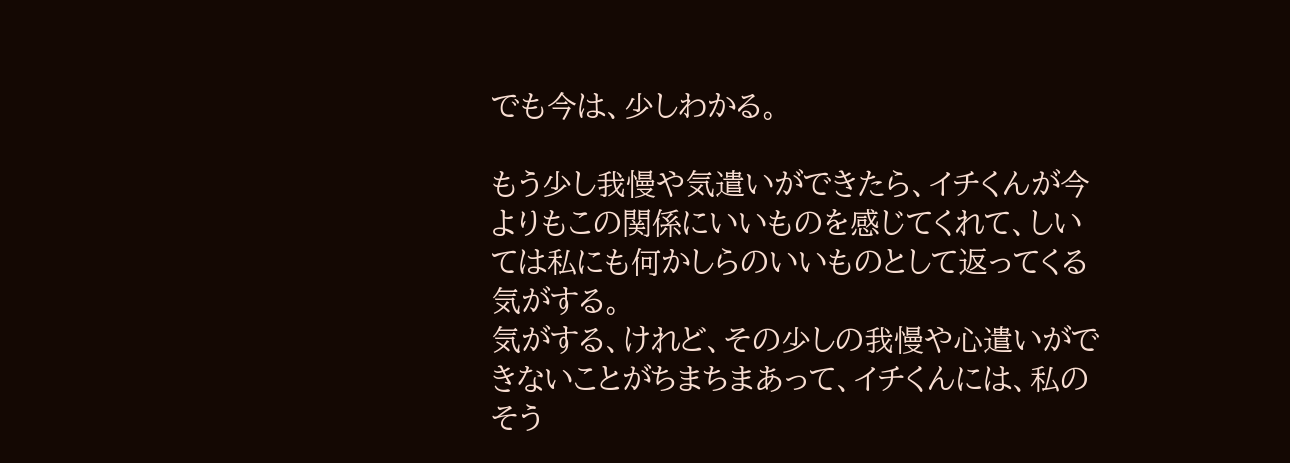でも今は、少しわかる。

もう少し我慢や気遣いができたら、イチくんが今よりもこの関係にいいものを感じてくれて、しいては私にも何かしらのいいものとして返ってくる気がする。
気がする、けれど、その少しの我慢や心遣いができないことがちまちまあって、イチくんには、私のそう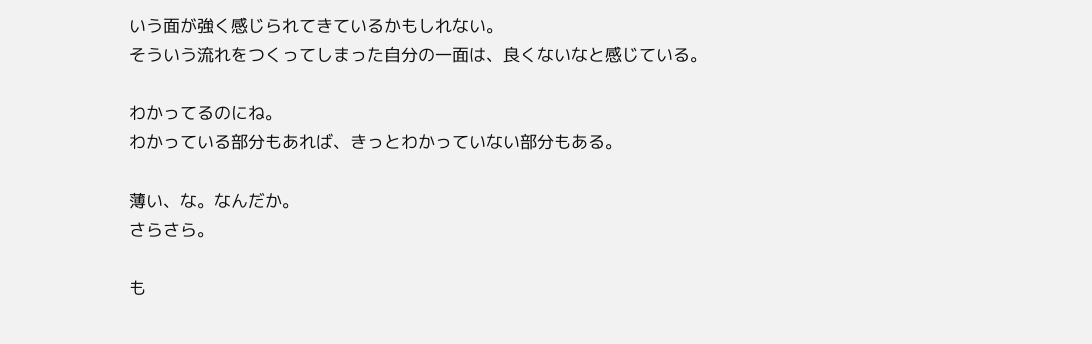いう面が強く感じられてきているかもしれない。
そういう流れをつくってしまった自分の一面は、良くないなと感じている。

わかってるのにね。
わかっている部分もあれば、きっとわかっていない部分もある。

薄い、な。なんだか。
さらさら。

も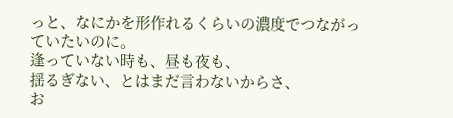っと、なにかを形作れるくらいの濃度でつながっていたいのに。
逢っていない時も、昼も夜も、
揺るぎない、とはまだ言わないからさ、
お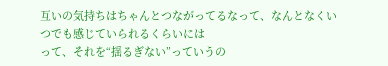互いの気持ちはちゃんとつながってるなって、なんとなくいつでも感じていられるくらいには
って、それを“揺るぎない”っていうの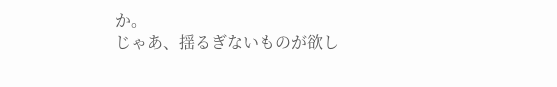か。
じゃあ、揺るぎないものが欲し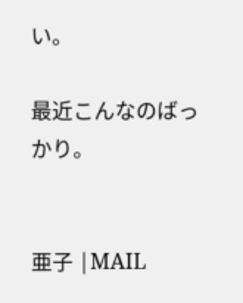い。

最近こんなのばっかり。


亜子 |MAIL